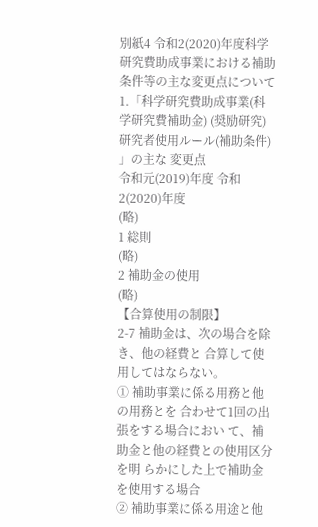別紙4 令和2(2020)年度科学研究費助成事業における補助条件等の主な変更点について
1.「科学研究費助成事業(科学研究費補助金) (奨励研究)研究者使用ルール(補助条件) 」の主な 変更点
令和元(2019)年度 令和2(2020)年度
(略)
1 総則
(略)
2 補助金の使用
(略)
【合算使用の制限】
2-7 補助金は、次の場合を除き、他の経費と 合算して使用してはならない。
① 補助事業に係る用務と他の用務とを 合わせて1回の出張をする場合におい て、補助金と他の経費との使用区分を明 らかにした上で補助金を使用する場合
② 補助事業に係る用途と他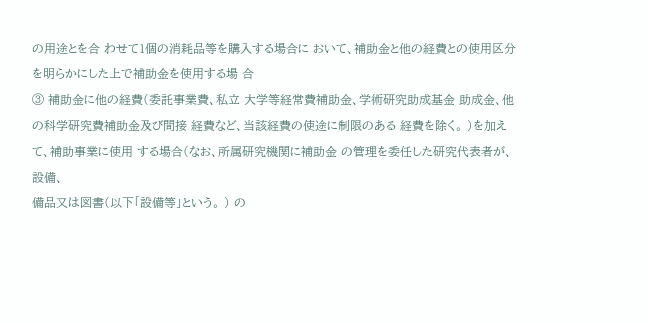の用途とを合 わせて1個の消耗品等を購入する場合に おいて、補助金と他の経費との使用区分 を明らかにした上で補助金を使用する場 合
③ 補助金に他の経費(委託事業費、私立 大学等経常費補助金、学術研究助成基金 助成金、他の科学研究費補助金及び間接 経費など、当該経費の使途に制限のある 経費を除く。 )を加えて、補助事業に使用 する場合(なお、所属研究機関に補助金 の管理を委任した研究代表者が、設備、
備品又は図書(以下「設備等」という。 ) の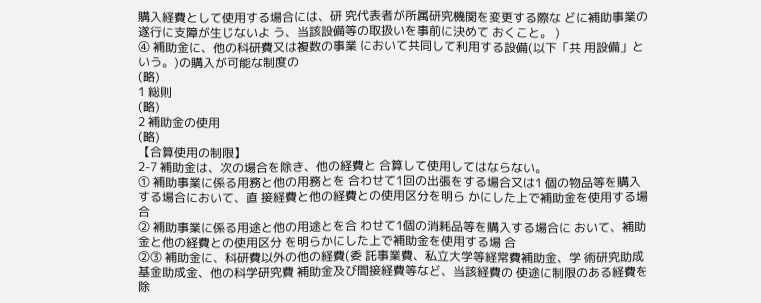購入経費として使用する場合には、研 究代表者が所属研究機関を変更する際な どに補助事業の遂行に支障が生じないよ う、当該設備等の取扱いを事前に決めて おくこと。 )
④ 補助金に、他の科研費又は複数の事業 において共同して利用する設備(以下「共 用設備」という。)の購入が可能な制度の
(略)
1 総則
(略)
2 補助金の使用
(略)
【合算使用の制限】
2-7 補助金は、次の場合を除き、他の経費と 合算して使用してはならない。
① 補助事業に係る用務と他の用務とを 合わせて1回の出張をする場合又は1 個の物品等を購入する場合において、直 接経費と他の経費との使用区分を明ら かにした上で補助金を使用する場合
② 補助事業に係る用途と他の用途とを合 わせて1個の消耗品等を購入する場合に おいて、補助金と他の経費との使用区分 を明らかにした上で補助金を使用する場 合
②③ 補助金に、科研費以外の他の経費(委 託事業費、私立大学等経常費補助金、学 術研究助成基金助成金、他の科学研究費 補助金及び間接経費等など、当該経費の 使途に制限のある経費を除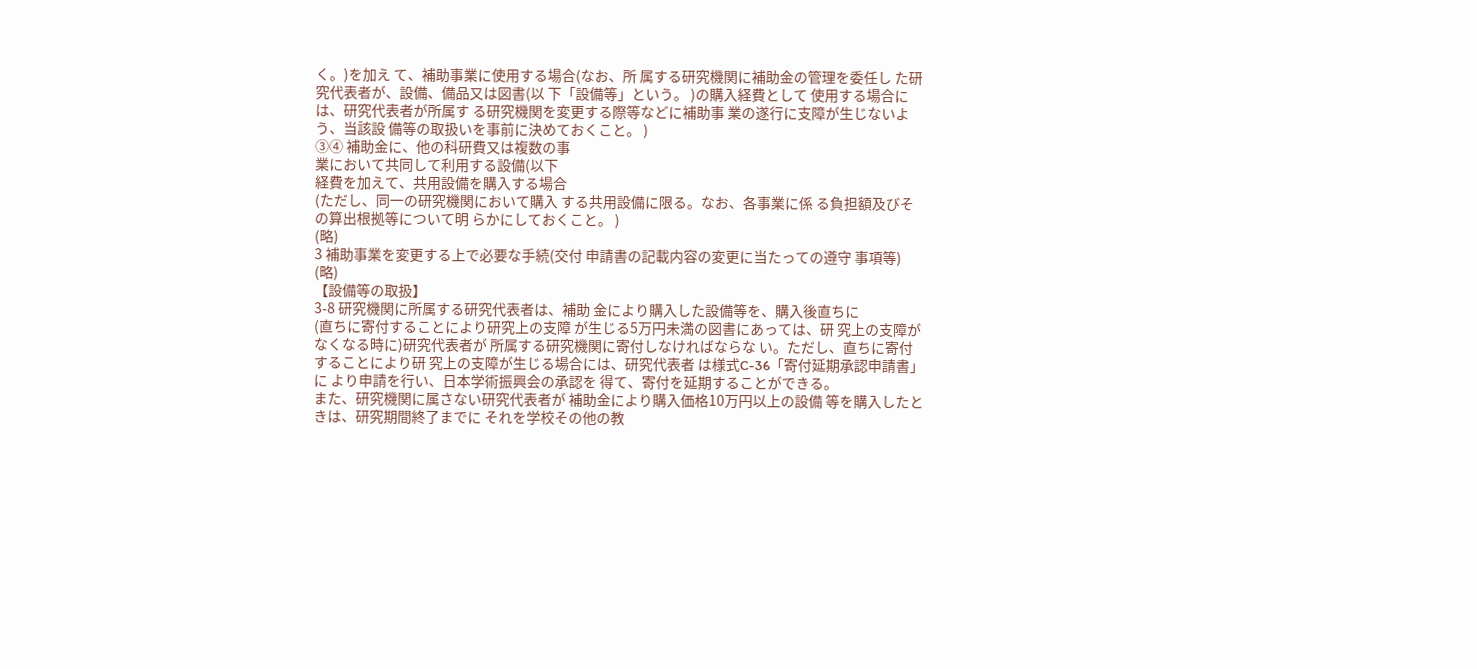く。)を加え て、補助事業に使用する場合(なお、所 属する研究機関に補助金の管理を委任し た研究代表者が、設備、備品又は図書(以 下「設備等」という。 )の購入経費として 使用する場合には、研究代表者が所属す る研究機関を変更する際等などに補助事 業の遂行に支障が生じないよう、当該設 備等の取扱いを事前に決めておくこと。 )
③④ 補助金に、他の科研費又は複数の事
業において共同して利用する設備(以下
経費を加えて、共用設備を購入する場合
(ただし、同一の研究機関において購入 する共用設備に限る。なお、各事業に係 る負担額及びその算出根拠等について明 らかにしておくこと。 )
(略)
3 補助事業を変更する上で必要な手続(交付 申請書の記載内容の変更に当たっての遵守 事項等)
(略)
【設備等の取扱】
3-8 研究機関に所属する研究代表者は、補助 金により購入した設備等を、購入後直ちに
(直ちに寄付することにより研究上の支障 が生じる5万円未満の図書にあっては、研 究上の支障がなくなる時に)研究代表者が 所属する研究機関に寄付しなければならな い。ただし、直ちに寄付することにより研 究上の支障が生じる場合には、研究代表者 は様式C-36「寄付延期承認申請書」に より申請を行い、日本学術振興会の承認を 得て、寄付を延期することができる。
また、研究機関に属さない研究代表者が 補助金により購入価格10万円以上の設備 等を購入したときは、研究期間終了までに それを学校その他の教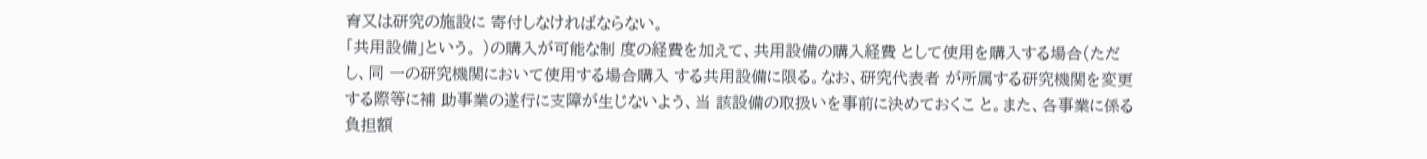育又は研究の施設に 寄付しなければならない。
「共用設備」という。 )の購入が可能な制 度の経費を加えて、共用設備の購入経費 として使用を購入する場合(ただし、同 一の研究機関において使用する場合購入 する共用設備に限る。なお、研究代表者 が所属する研究機関を変更する際等に補 助事業の遂行に支障が生じないよう、当 該設備の取扱いを事前に決めておくこ と。また、各事業に係る負担額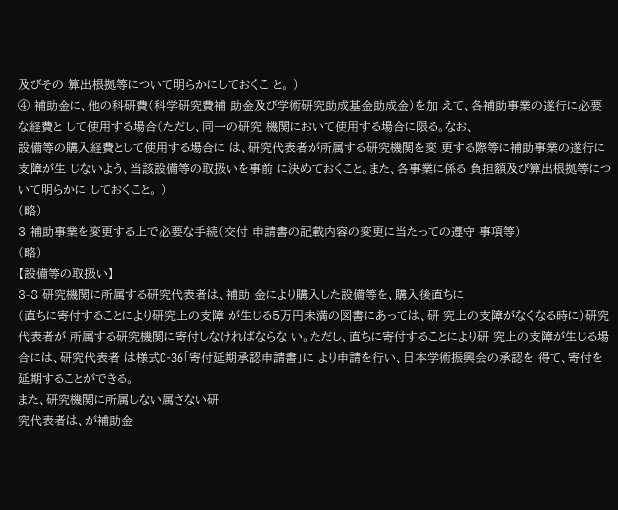及びその 算出根拠等について明らかにしておくこ と。 )
④ 補助金に、他の科研費(科学研究費補 助金及び学術研究助成基金助成金)を加 えて、各補助事業の遂行に必要な経費と して使用する場合(ただし、同一の研究 機関において使用する場合に限る。なお、
設備等の購入経費として使用する場合に は、研究代表者が所属する研究機関を変 更する際等に補助事業の遂行に支障が生 じないよう、当該設備等の取扱いを事前 に決めておくこと。また、各事業に係る 負担額及び算出根拠等について明らかに しておくこと。 )
(略)
3 補助事業を変更する上で必要な手続(交付 申請書の記載内容の変更に当たっての遵守 事項等)
(略)
【設備等の取扱い】
3-8 研究機関に所属する研究代表者は、補助 金により購入した設備等を、購入後直ちに
(直ちに寄付することにより研究上の支障 が生じる5万円未満の図書にあっては、研 究上の支障がなくなる時に)研究代表者が 所属する研究機関に寄付しなければならな い。ただし、直ちに寄付することにより研 究上の支障が生じる場合には、研究代表者 は様式C-36「寄付延期承認申請書」に より申請を行い、日本学術振興会の承認を 得て、寄付を延期することができる。
また、研究機関に所属しない属さない研
究代表者は、が補助金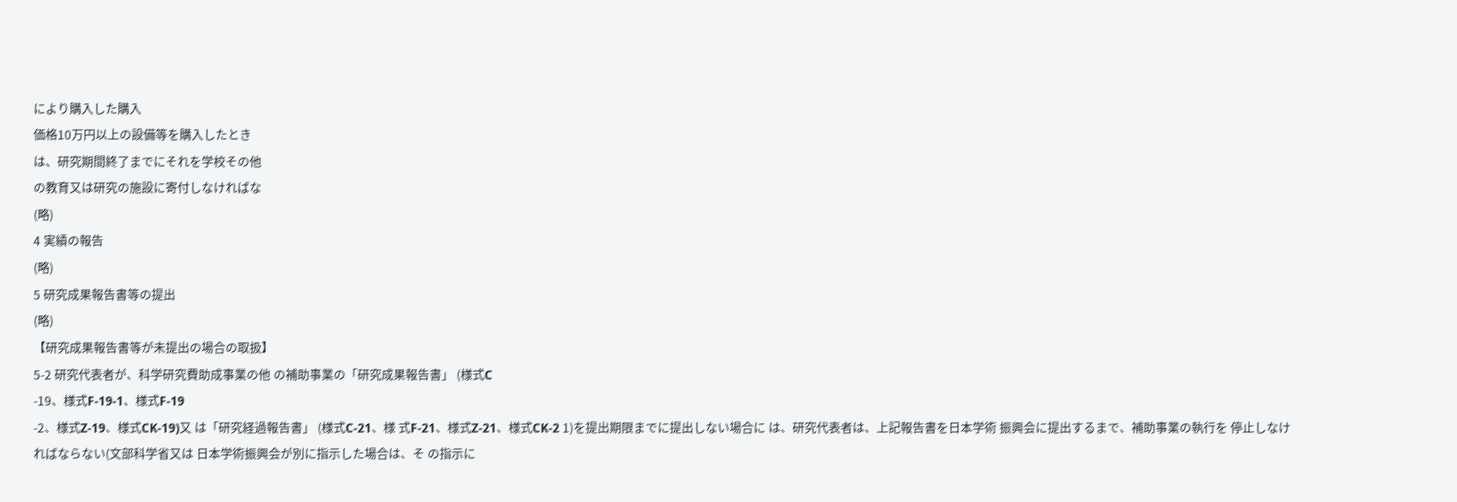により購入した購入
価格10万円以上の設備等を購入したとき
は、研究期間終了までにそれを学校その他
の教育又は研究の施設に寄付しなければな
(略)
4 実績の報告
(略)
5 研究成果報告書等の提出
(略)
【研究成果報告書等が未提出の場合の取扱】
5-2 研究代表者が、科学研究費助成事業の他 の補助事業の「研究成果報告書」 (様式C
-19、様式F-19-1、様式F-19
-2、様式Z-19、様式CK-19)又 は「研究経過報告書」 (様式C-21、様 式F-21、様式Z-21、様式CK-2 1)を提出期限までに提出しない場合に は、研究代表者は、上記報告書を日本学術 振興会に提出するまで、補助事業の執行を 停止しなければならない(文部科学省又は 日本学術振興会が別に指示した場合は、そ の指示に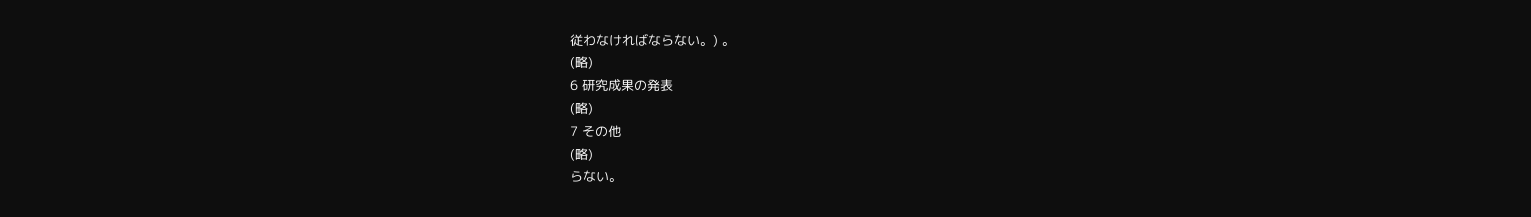従わなければならない。) 。
(略)
6 研究成果の発表
(略)
7 その他
(略)
らない。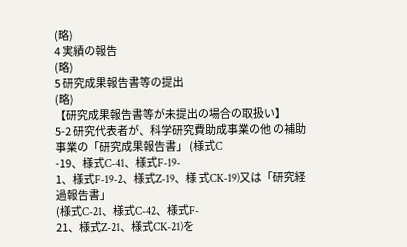(略)
4 実績の報告
(略)
5 研究成果報告書等の提出
(略)
【研究成果報告書等が未提出の場合の取扱い】
5-2 研究代表者が、科学研究費助成事業の他 の補助事業の「研究成果報告書」 (様式C
-19、様式C-41、様式F-19-
1、様式F-19-2、様式Z-19、様 式CK-19)又は「研究経過報告書」
(様式C-21、様式C-42、様式F-
21、様式Z-21、様式CK-21)を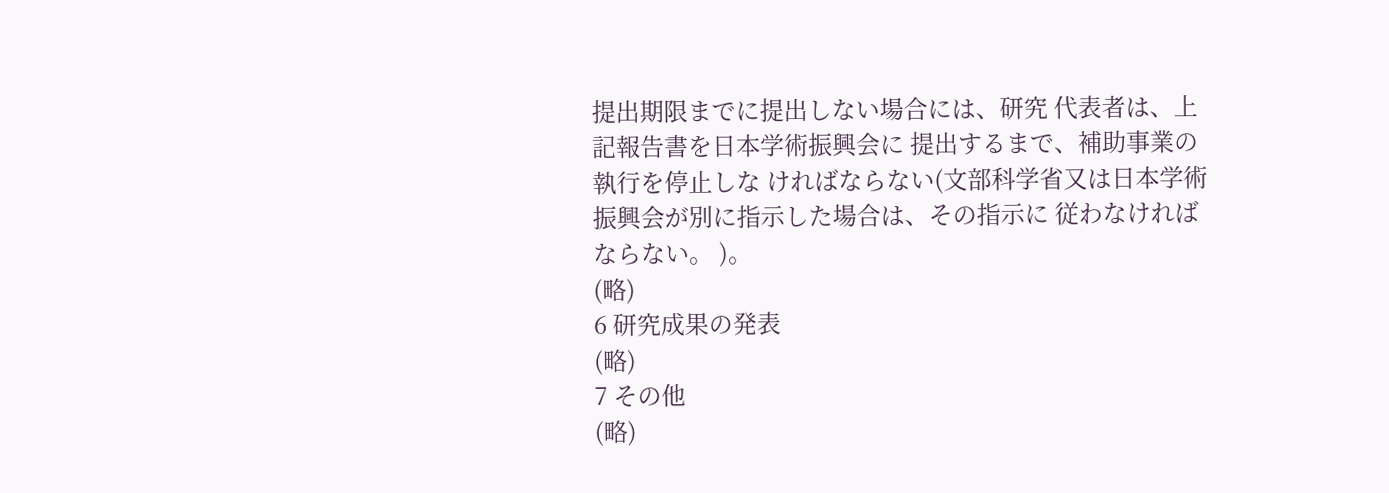提出期限までに提出しない場合には、研究 代表者は、上記報告書を日本学術振興会に 提出するまで、補助事業の執行を停止しな ければならない(文部科学省又は日本学術 振興会が別に指示した場合は、その指示に 従わなければならない。 )。
(略)
6 研究成果の発表
(略)
7 その他
(略)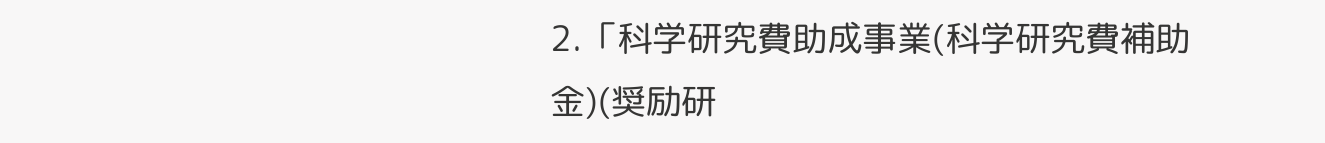2.「科学研究費助成事業(科学研究費補助金)(奨励研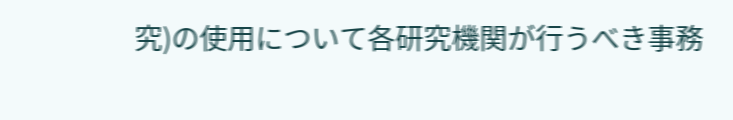究)の使用について各研究機関が行うべき事務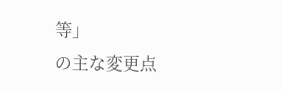等」
の主な変更点